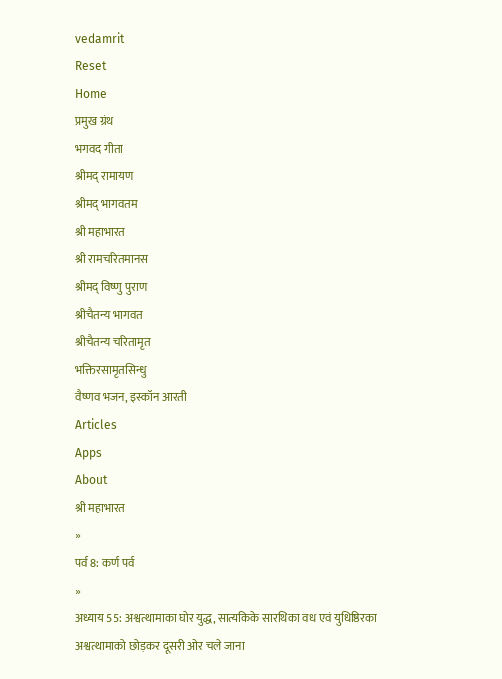vedamrit
Reset
Home
प्रमुख ग्रंथ
भगवद गीता
श्रीमद् रामायण
श्रीमद् भागवतम
श्री महाभारत
श्री रामचरितमानस
श्रीमद् विष्णु पुराण
श्रीचैतन्य भागवत
श्रीचैतन्य चरितामृत
भक्तिरसामृतसिन्धु
वैष्णव भजन, इस्कॉन आरती
Articles
Apps
About
श्री महाभारत
»
पर्व 8: कर्ण पर्व
»
अध्याय 55: अश्वत्थामाका घोर युद्ध, सात्यकिके सारथिका वध एवं युधिष्ठिरका अश्वत्थामाको छोड़कर दूसरी ओर चले जाना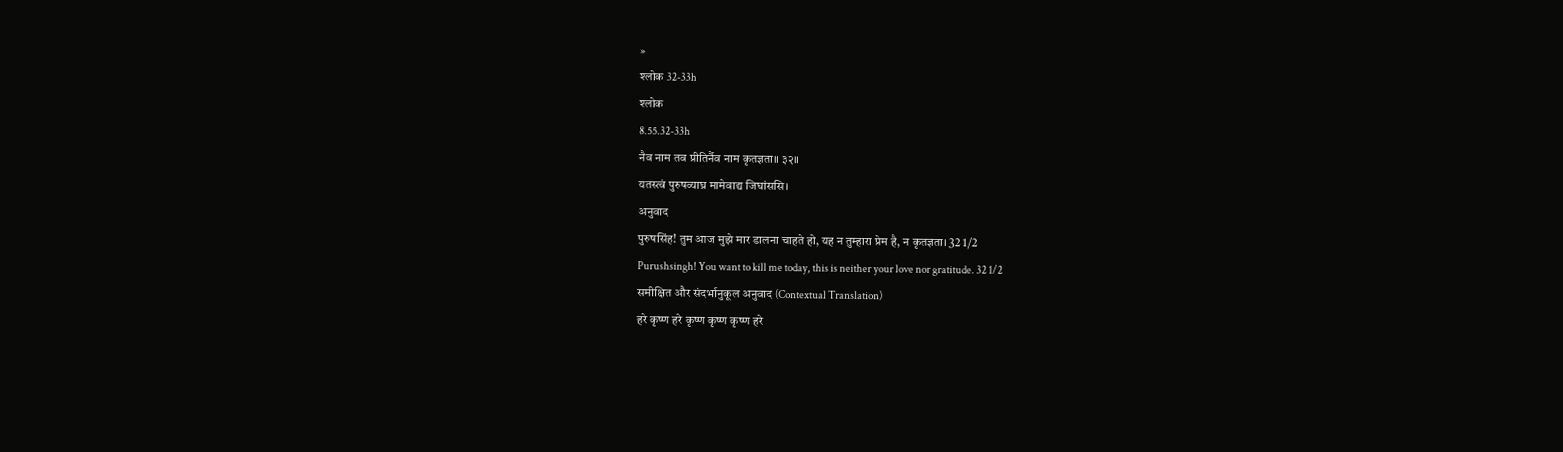»
श्लोक 32-33h
श्लोक
8.55.32-33h
नैव नाम तव प्रीतिर्नैव नाम कृतज्ञता॥ ३२॥
यतस्त्वं पुरुषव्याघ्र मामेवाद्य जिघांससि।
अनुवाद
पुरुषसिंह! तुम आज मुझे मार डालना चाहते हो, यह न तुम्हारा प्रेम है, न कृतज्ञता। 32 1/2
Purushsingh! You want to kill me today, this is neither your love nor gratitude. 32 1/2
समीक्षित और संदर्भानुकूल अनुवाद (Contextual Translation)
हरे कृष्ण हरे कृष्ण कृष्ण कृष्ण हरे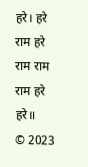हरे। हरे राम हरे राम राम राम हरे हरे॥
© 2023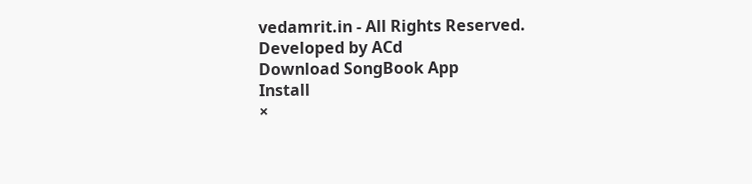vedamrit.in - All Rights Reserved. Developed by ACd
Download SongBook App
Install
×